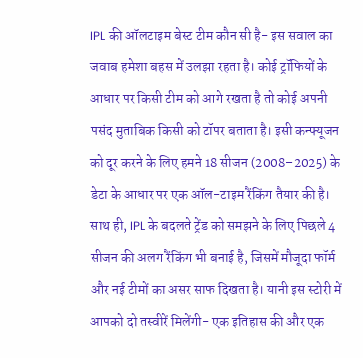IPL की ऑलटाइम बेस्ट टीम कौन सी है- इस सवाल का जवाब हमेशा बहस में उलझा रहता है। कोई ट्रॉफियों के आधार पर किसी टीम को आगे रखता है तो कोई अपनी पसंद मुताबिक किसी को टॉपर बताता है। इसी कन्फ्यूजन को दूर करने के लिए हमने 18 सीजन (2008–2025) के डेटा के आधार पर एक ऑल-टाइम रैंकिंग तैयार की है।
साथ ही, IPL के बदलते ट्रेंड को समझने के लिए पिछले 4 सीजन की अलग रैंकिंग भी बनाई है, जिसमें मौजूदा फॉर्म और नई टीमों का असर साफ दिखता है। यानी इस स्टोरी में आपको दो तस्वीरें मिलेंगी- एक इतिहास की और एक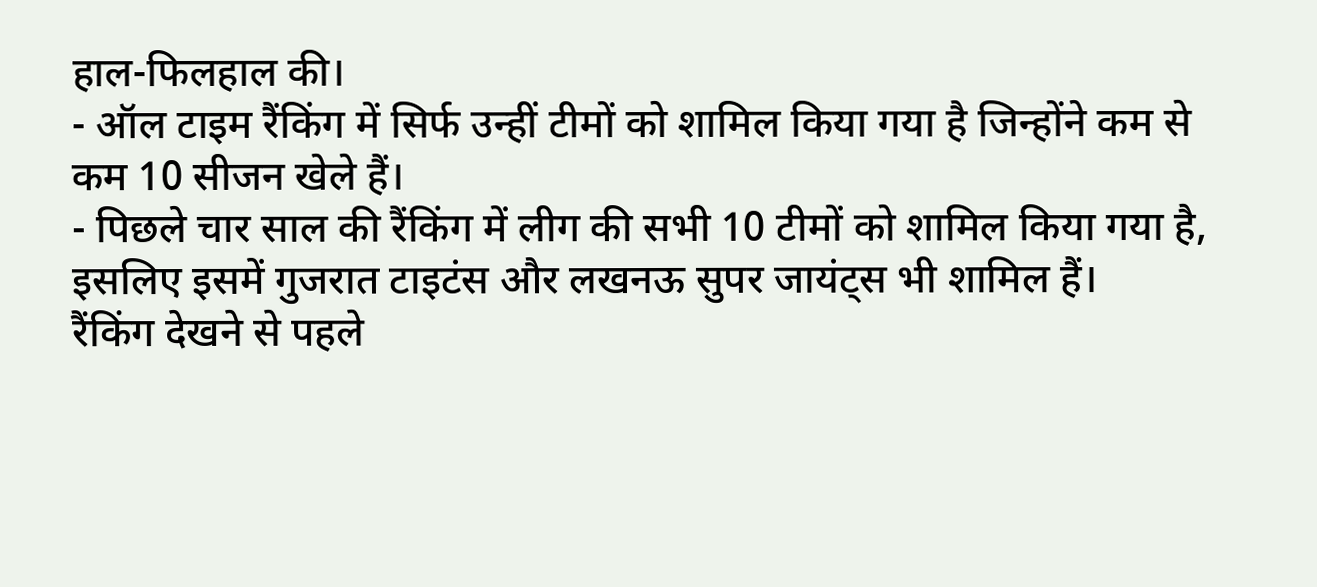हाल-फिलहाल की।
- ऑल टाइम रैंकिंग में सिर्फ उन्हीं टीमों को शामिल किया गया है जिन्होंने कम से कम 10 सीजन खेले हैं।
- पिछले चार साल की रैंकिंग में लीग की सभी 10 टीमों को शामिल किया गया है, इसलिए इसमें गुजरात टाइटंस और लखनऊ सुपर जायंट्स भी शामिल हैं।
रैंकिंग देखने से पहले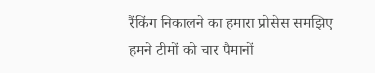रैंकिंग निकालने का हमारा प्रोसेस समझिए
हमने टीमों को चार पैमानों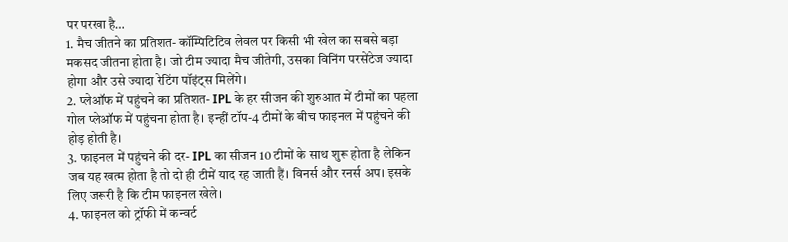पर परखा है…
1. मैच जीतने का प्रतिशत- कॉम्पिटिटिव लेवल पर किसी भी खेल का सबसे बड़ा मकसद जीतना होता है। जो टीम ज्यादा मैच जीतेगी, उसका विनिंग परसेंटेज ज्यादा होगा और उसे ज्यादा रेटिंग पॉइंट्स मिलेंगे।
2. प्लेऑफ में पहुंचने का प्रतिशत- IPL के हर सीजन की शुरुआत में टीमों का पहला गोल प्लेऑफ में पहुंचना होता है। इन्हीं टॉप-4 टीमों के बीच फाइनल में पहुंचने की होड़ होती है।
3. फाइनल में पहुंचने की दर- IPL का सीजन 10 टीमों के साथ शुरू होता है लेकिन जब यह खत्म होता है तो दो ही टीमें याद रह जाती हैं। विनर्स और रनर्स अप। इसके लिए जरूरी है कि टीम फाइनल खेले।
4. फाइनल को ट्रॉफी में कन्वर्ट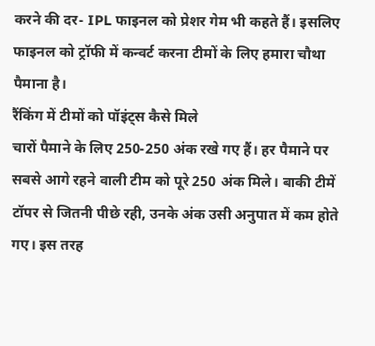करने की दर- IPL फाइनल को प्रेशर गेम भी कहते हैं। इसलिए फाइनल को ट्रॉफी में कन्वर्ट करना टीमों के लिए हमारा चौथा पैमाना है।
रैंकिंग में टीमों को पॉइंट्स कैसे मिले
चारों पैमाने के लिए 250-250 अंक रखे गए हैं। हर पैमाने पर सबसे आगे रहने वाली टीम को पूरे 250 अंक मिले। बाकी टीमें टॉपर से जितनी पीछे रही, उनके अंक उसी अनुपात में कम होते गए। इस तरह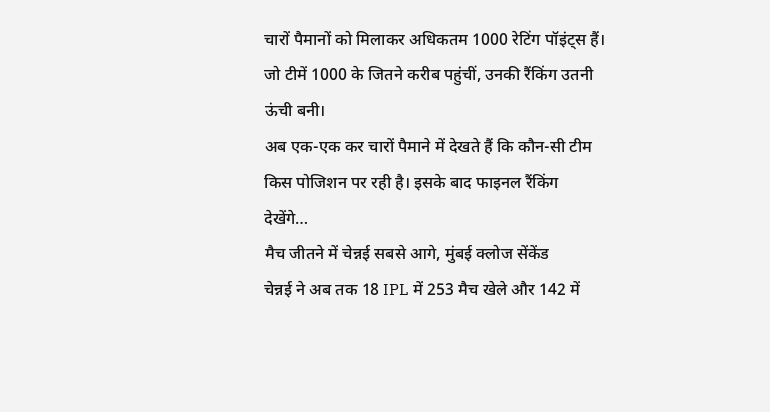चारों पैमानों को मिलाकर अधिकतम 1000 रेटिंग पॉइंट्स हैं। जो टीमें 1000 के जितने करीब पहुंचीं, उनकी रैंकिंग उतनी ऊंची बनी।
अब एक-एक कर चारों पैमाने में देखते हैं कि कौन-सी टीम किस पोजिशन पर रही है। इसके बाद फाइनल रैंकिंग देखेंगे…
मैच जीतने में चेन्नई सबसे आगे, मुंबई क्लोज सेंकेंड
चेन्नई ने अब तक 18 IPL में 253 मैच खेले और 142 में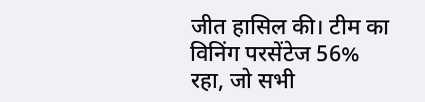जीत हासिल की। टीम का विनिंग परसेंटेज 56% रहा, जो सभी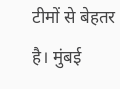टीमों से बेहतर है। मुंबई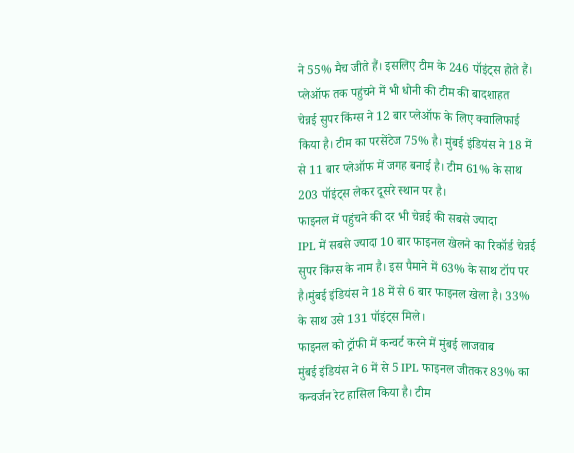ने 55% मैच जीते हैं। इसलिए टीम के 246 पॉइंट्स होते हैं।
प्लेऑफ तक पहुंचने में भी धोनी की टीम की बादशाहत
चेन्नई सुपर किंग्स ने 12 बार प्लेऑफ के लिए क्वालिफाई किया है। टीम का परसेंटेज 75% है। मुंबई इंडियंस ने 18 में से 11 बार प्लेऑफ में जगह बनाई है। टीम 61% के साथ 203 पॉइंट्स लेकर दूसरे स्थान पर है।
फाइनल में पहुंचने की दर भी चेन्नई की सबसे ज्यादा
IPL में सबसे ज्यादा 10 बार फाइनल खेलने का रिकॉर्ड चेन्नई सुपर किंग्स के नाम है। इस पैमाने में 63% के साथ टॉप पर है।मुंबई इंडियंस ने 18 में से 6 बार फाइनल खेला है। 33% के साथ उसे 131 पॉइंट्स मिले।
फाइनल को ट्रॉफी में कन्वर्ट करने में मुंबई लाजवाब
मुंबई इंडियंस ने 6 में से 5 IPL फाइनल जीतकर 83% का कन्वर्जन रेट हासिल किया है। टीम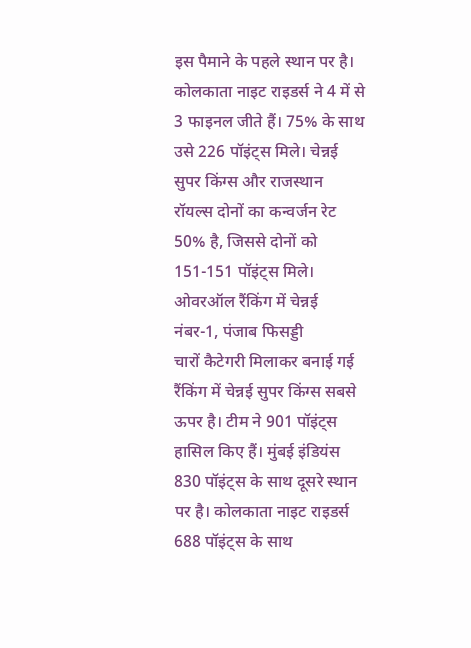इस पैमाने के पहले स्थान पर है।
कोलकाता नाइट राइडर्स ने 4 में से 3 फाइनल जीते हैं। 75% के साथ उसे 226 पॉइंट्स मिले। चेन्नई सुपर किंग्स और राजस्थान रॉयल्स दोनों का कन्वर्जन रेट 50% है, जिससे दोनों को 151-151 पॉइंट्स मिले।
ओवरऑल रैंकिंग में चेन्नई नंबर-1, पंजाब फिसड्डी
चारों कैटेगरी मिलाकर बनाई गई रैंकिंग में चेन्नई सुपर किंग्स सबसे ऊपर है। टीम ने 901 पॉइंट्स हासिल किए हैं। मुंबई इंडियंस 830 पॉइंट्स के साथ दूसरे स्थान पर है। कोलकाता नाइट राइडर्स 688 पॉइंट्स के साथ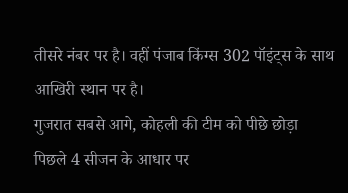तीसरे नंबर पर है। वहीं पंजाब किंग्स 302 पॉइंट्स के साथ आखिरी स्थान पर है।
गुजरात सबसे आगे, कोहली की टीम को पीछे छोड़ा
पिछले 4 सीजन के आधार पर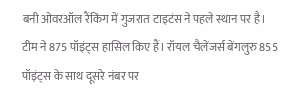बनी ओवरऑल रैंकिंग में गुजरात टाइटंस ने पहले स्थान पर है। टीम ने 875 पॉइंट्स हासिल किए हैं। रॉयल चैलेंजर्स बेंगलुरु 855 पॉइंट्स के साथ दूसरे नंबर पर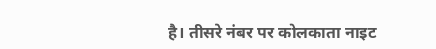है। तीसरे नंबर पर कोलकाता नाइट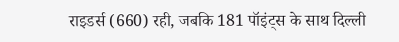राइडर्स (660) रही, जबकि 181 पॉइंट्स के साथ दिल्ली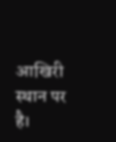आखिरी स्थान पर है।